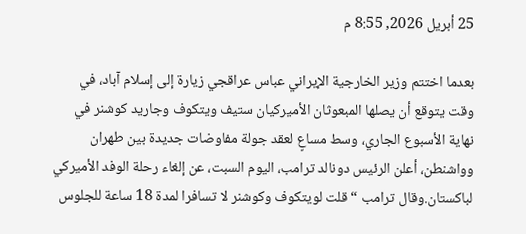25 أبريل 2026, 8:55 م

بعدما اختتم وزير الخارجية الإيراني عباس عراقجي زيارة إلى إسلام آباد، في وقت يتوقع أن يصلها المبعوثان الأميركيان ستيف ويتكوف وجاريد كوشنر في نهاية الأسبوع الجاري، وسط مساعٍ لعقد جولة مفاوضات جديدة بين طهران وواشنطن، أعلن الرئيس دونالد ترامب، اليوم السبت، عن إلغاء رحلة الوفد الأميركي لباكستان.وقال ترامب “قلت لويتكوف وكوشنر لا تسافرا لمدة 18 ساعة للجلوس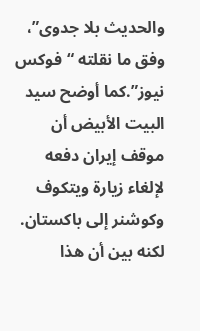والحديث بلا جدوى”، وفق ما نقلته “فوكس نيوز”.كما أوضح سيد البيت الأبيض أن موقف إيران دفعه لإلغاء زيارة ويتكوف وكوشنر إلى باكستان.
لكنه بين أن هذا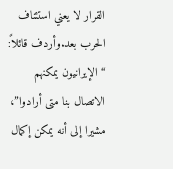القرار لا يعني استئناف الحرب بعد.وأردف قائلاً: “الإيرانيون يمكنهم الاتصال بنا متى أرادوا”، مشيرا إلى أنه يمكن إكمال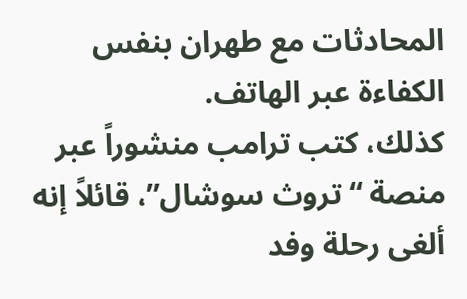المحادثات مع طهران بنفس الكفاءة عبر الهاتف.
كذلك، كتب ترامب منشوراً عبر منصة “تروث سوشال”، قائلاً إنه ألغى رحلة وفد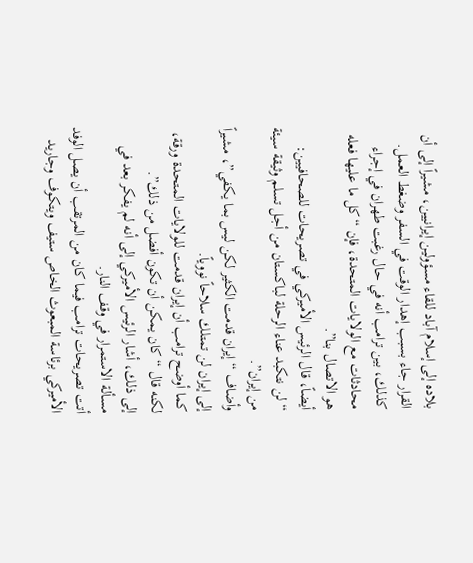بلاده إلى إسلام آباد للقاء مسؤولين إيرانيين، مشيراً إلى أن القرار جاء بسبب إهدار الوقت في السفر وضغط العمل.
كذلك، بين ترامب أنه في حال رغبت طهران في إجراء محادثات مع الولايات المتحدة، فإن “كل ما عليها فعله هو الاتصال بنا”.
أيضاً، قال الرئيس الأميركي في تصريحات للصحافيين: “لن نتكبد عناء الرحلة لباكستان من أجل تسلم وثيقة سيئة من إيران”.
وأضاف “إيران قدمت الكثير لكن ليس بما يكفي”، مشيراً إلى إيران لن تمتلك سلاحاً نووياً.
كما أوضح ترامب أن إيران قدمت للولايات المتحدة ورقة، لكنه قال “كان يمكن أن تكون أفضل من ذلك”.
إلى ذلك، أشار الرئيس الأميركي إلى أنه لم يفكر بعد في مسألة الاستمرار في وقف النار.
أتت تصريحات ترامب فيما كان من المرتقب أن يصل الوفد الأميركي برئاسة المبعوث الخاص ستيف ويتكوف وجاريد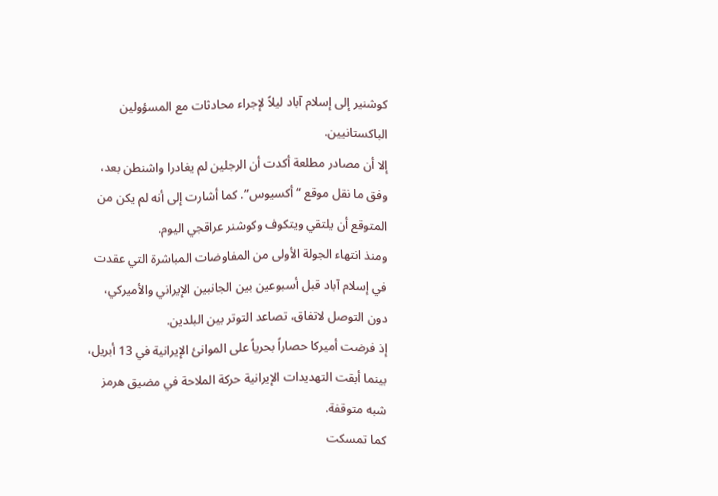كوشنير إلى إسلام آباد ليلاً لإجراء محادثات مع المسؤولين الباكستانيين.
إلا أن مصادر مطلعة أكدت أن الرجلين لم يغادرا واشنطن بعد، وفق ما نقل موقع “أكسيوس”. كما أشارت إلى أنه لم يكن من المتوقع أن يلتقي ويتكوف وكوشنر عراقجي اليوم.
ومنذ انتهاء الجولة الأولى من المفاوضات المباشرة التي عقدت في إسلام آباد قبل أسبوعين بين الجانبين الإيراني والأميركي، دون التوصل لاتفاق، تصاعد التوتر بين البلدين.
إذ فرضت أميركا حصاراً بحرياً على الموانئ الإيرانية في 13 أبريل، بينما أبقت التهديدات الإيرانية حركة الملاحة في مضيق هرمز شبه متوقفة.
كما تمسكت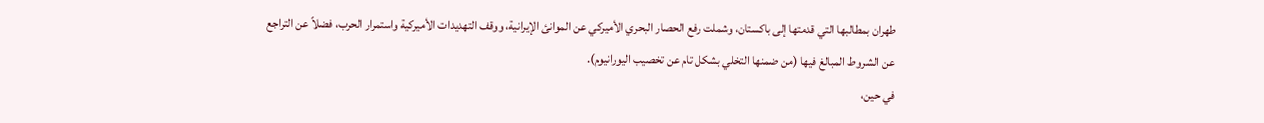طهران بمطالبها التي قدمتها إلى باكستان، وشملت رفع الحصار البحري الأميركي عن الموانئ الإيرانية، ووقف التهديدات الأميركية واستمرار الحرب، فضلاً عن التراجع عن الشروط المبالغ فيها (من ضمنها التخلي بشكل تام عن تخصيب اليورانيوم).
في حين،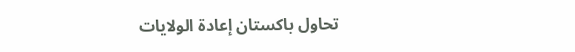تحاول باكستان إعادة الولايات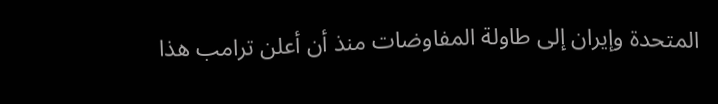المتحدة وإيران إلى طاولة المفاوضات منذ أن أعلن ترامب هذا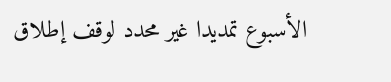الأسبوع تمديدا غير محدد لوقف إطلاق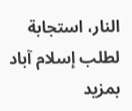النار، استجابة لطلب إسلام آباد بمزيد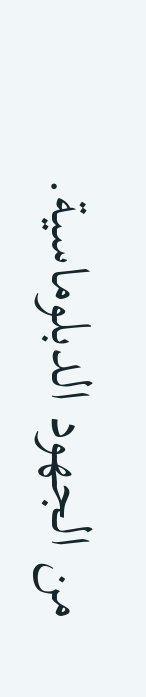من الجهود الدبلوماسية.